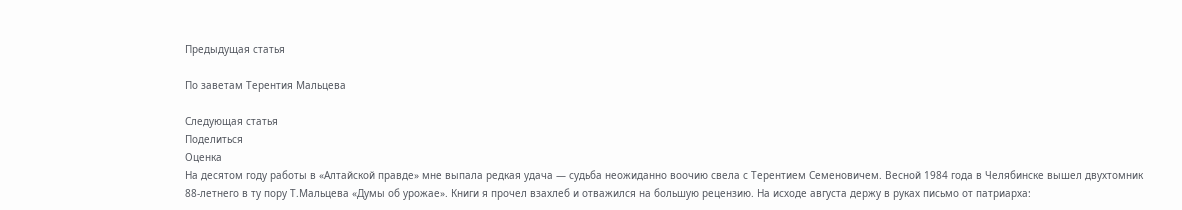Предыдущая статья

По заветам Терентия Мальцева

Следующая статья
Поделиться
Оценка
На десятом году работы в «Алтайской правде» мне выпала редкая удача — судьба неожиданно воочию свела с Терентием Семеновичем. Весной 1984 года в Челябинске вышел двухтомник 88-летнего в ту пору Т.Мальцева «Думы об урожае». Книги я прочел взахлеб и отважился на большую рецензию. На исходе августа держу в руках письмо от патриарха: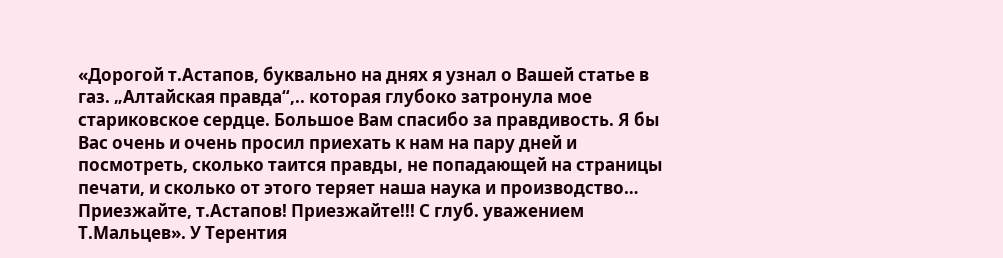«Дорогой т.Астапов, буквально на днях я узнал о Вашей статье в газ. „Алтайская правда“,.. которая глубоко затронула мое стариковское сердце. Большое Вам спасибо за правдивость. Я бы Вас очень и очень просил приехать к нам на пару дней и посмотреть, сколько таится правды, не попадающей на страницы печати, и сколько от этого теряет наша наука и производство… Приезжайте, т.Астапов! Приезжайте!!! С глуб. уважением Т.Мальцев». У Терентия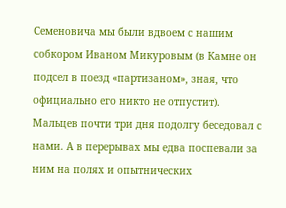Семеновича мы были вдвоем с нашим собкором Иваном Микуровым (в Камне он подсел в поезд «партизаном», зная, что официально его никто не отпустит). Мальцев почти три дня подолгу беседовал с нами. А в перерывах мы едва поспевали за ним на полях и опытнических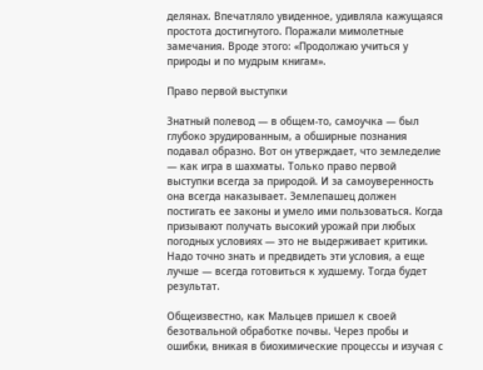делянах. Впечатляло увиденное, удивляла кажущаяся простота достигнутого. Поражали мимолетные замечания. Вроде этого: «Продолжаю учиться у природы и по мудрым книгам».

Право первой выступки

Знатный полевод — в общем-то, самоучка — был глубоко эрудированным, а обширные познания подавал образно. Вот он утверждает, что земледелие — как игра в шахматы. Только право первой выступки всегда за природой. И за самоуверенность она всегда наказывает. Землепашец должен постигать ее законы и умело ими пользоваться. Когда призывают получать высокий урожай при любых погодных условиях — это не выдерживает критики. Надо точно знать и предвидеть эти условия, а еще лучше — всегда готовиться к худшему. Тогда будет результат.

Общеизвестно, как Мальцев пришел к своей безотвальной обработке почвы. Через пробы и ошибки, вникая в биохимические процессы и изучая с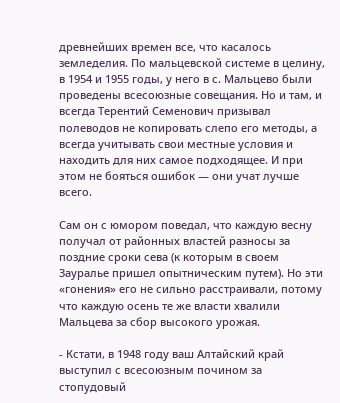древнейших времен все, что касалось земледелия. По мальцевской системе в целину, в 1954 и 1955 годы, у него в с. Мальцево были проведены всесоюзные совещания. Но и там, и всегда Терентий Семенович призывал полеводов не копировать слепо его методы, а всегда учитывать свои местные условия и находить для них самое подходящее. И при этом не бояться ошибок — они учат лучше всего.

Сам он с юмором поведал, что каждую весну получал от районных властей разносы за поздние сроки сева (к которым в своем Зауралье пришел опытническим путем). Но эти «гонения» его не сильно расстраивали, потому что каждую осень те же власти хвалили Мальцева за сбор высокого урожая.

- Кстати, в 1948 году ваш Алтайский край выступил с всесоюзным почином за стопудовый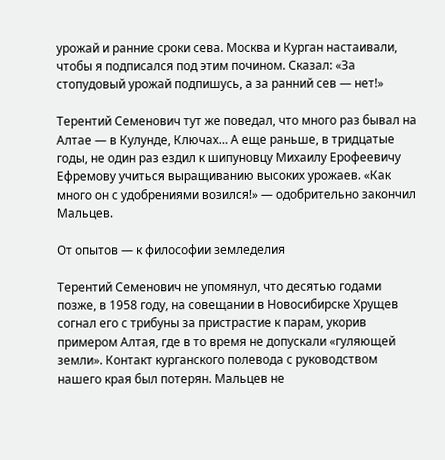урожай и ранние сроки сева. Москва и Курган настаивали, чтобы я подписался под этим почином. Сказал: «За стопудовый урожай подпишусь, а за ранний сев — нет!»

Терентий Семенович тут же поведал, что много раз бывал на Алтае — в Кулунде, Ключах… А еще раньше, в тридцатые годы, не один раз ездил к шипуновцу Михаилу Ерофеевичу Ефремову учиться выращиванию высоких урожаев. «Как много он с удобрениями возился!» — одобрительно закончил Мальцев.

От опытов — к философии земледелия

Терентий Семенович не упомянул, что десятью годами позже, в 1958 году, на совещании в Новосибирске Хрущев согнал его с трибуны за пристрастие к парам, укорив примером Алтая, где в то время не допускали «гуляющей земли». Контакт курганского полевода с руководством нашего края был потерян. Мальцев не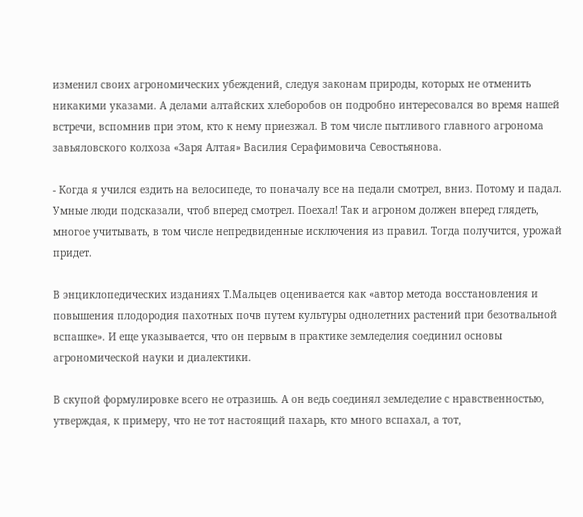изменил своих агрономических убеждений, следуя законам природы, которых не отменить никакими указами. А делами алтайских хлеборобов он подробно интересовался во время нашей встречи, вспомнив при этом, кто к нему приезжал. В том числе пытливого главного агронома завьяловского колхоза «Заря Алтая» Василия Серафимовича Севостьянова.

- Когда я учился ездить на велосипеде, то поначалу все на педали смотрел, вниз. Потому и падал. Умные люди подсказали, чтоб вперед смотрел. Поехал! Так и агроном должен вперед глядеть, многое учитывать, в том числе непредвиденные исключения из правил. Тогда получится, урожай придет.

В энциклопедических изданиях Т.Мальцев оценивается как «автор метода восстановления и повышения плодородия пахотных почв путем культуры однолетних растений при безотвальной вспашке». И еще указывается, что он первым в практике земледелия соединил основы агрономической науки и диалектики.

В скупой формулировке всего не отразишь. А он ведь соединял земледелие с нравственностью, утверждая, к примеру, что не тот настоящий пахарь, кто много вспахал, а тот,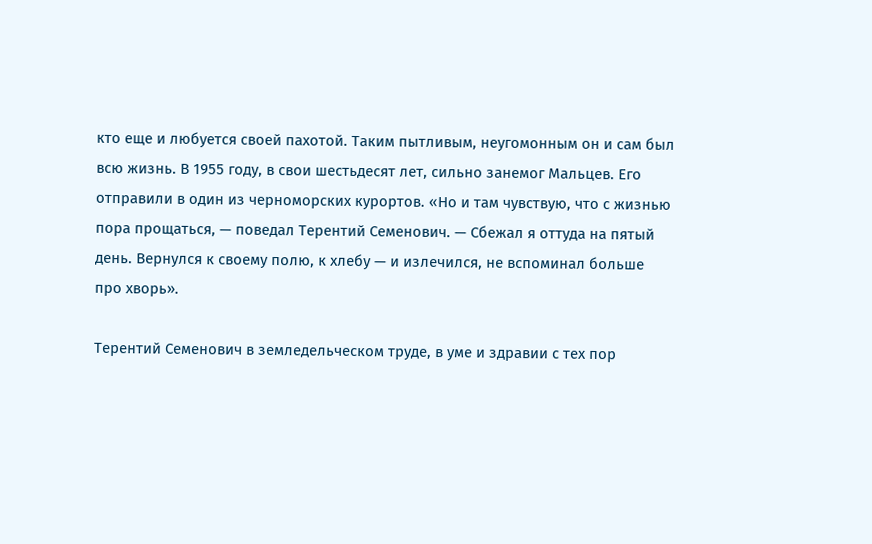кто еще и любуется своей пахотой. Таким пытливым, неугомонным он и сам был всю жизнь. В 1955 году, в свои шестьдесят лет, сильно занемог Мальцев. Его отправили в один из черноморских курортов. «Но и там чувствую, что с жизнью пора прощаться, — поведал Терентий Семенович. — Сбежал я оттуда на пятый день. Вернулся к своему полю, к хлебу — и излечился, не вспоминал больше про хворь».

Терентий Семенович в земледельческом труде, в уме и здравии с тех пор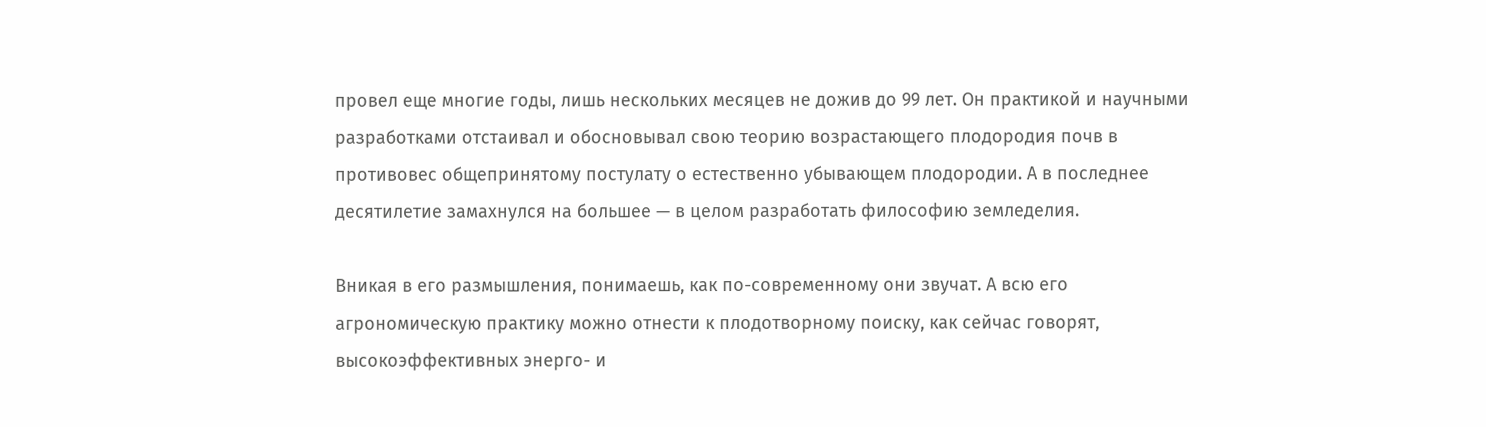провел еще многие годы, лишь нескольких месяцев не дожив до 99 лет. Он практикой и научными разработками отстаивал и обосновывал свою теорию возрастающего плодородия почв в противовес общепринятому постулату о естественно убывающем плодородии. А в последнее десятилетие замахнулся на большее — в целом разработать философию земледелия.

Вникая в его размышления, понимаешь, как по-современному они звучат. А всю его агрономическую практику можно отнести к плодотворному поиску, как сейчас говорят, высокоэффективных энерго- и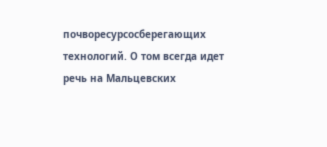почворесурсосберегающих технологий. О том всегда идет речь на Мальцевских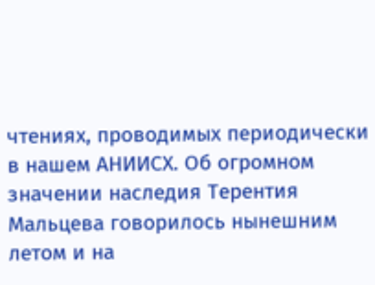чтениях, проводимых периодически в нашем АНИИСХ. Об огромном значении наследия Терентия Мальцева говорилось нынешним летом и на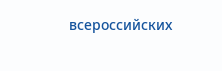всероссийских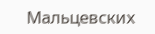Мальцевских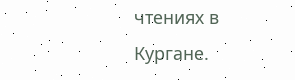чтениях в Кургане.